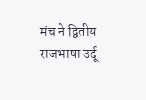मंच ने द्वितीय राजभाषा उर्दू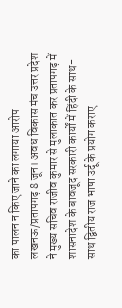का पालन न किए जाने का लगाया आरोप
लखनऊ/प्रतापगढ़ 8 जून। अवध विकास मंच उत्तर प्रदेश ने मुख्य सचिव राजीव कुमार से मुलाकात कर प्रतापगढ़ में शासनादेश के बावजूद सरकारी कार्यों में हिंदी के साथ-साथ द्वितीय राज भाषा उर्दू के प्रयोग कराए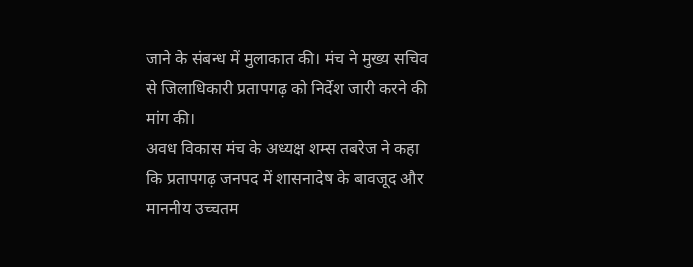जाने के संबन्ध में मुलाकात की। मंच ने मुख्य सचिव से जिलाधिकारी प्रतापगढ़ को निर्देश जारी करने की मांग की।
अवध विकास मंच के अध्यक्ष शम्स तबरेज ने कहा कि प्रतापगढ़ जनपद में शासनादेष के बावजूद और माननीय उच्चतम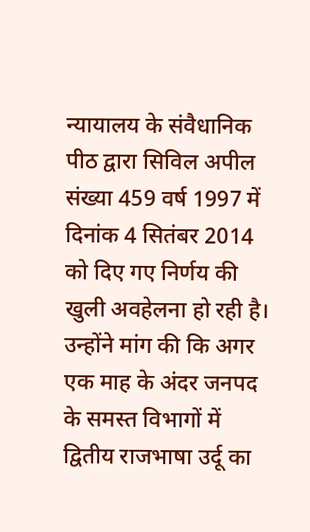न्यायालय के संवैधानिक पीठ द्वारा सिविल अपील संख्या 459 वर्ष 1997 में दिनांक 4 सितंबर 2014 को दिए गए निर्णय की खुली अवहेलना हो रही है। उन्होंने मांग की कि अगर एक माह के अंदर जनपद के समस्त विभागों में द्वितीय राजभाषा उर्दू का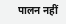पालन नहीं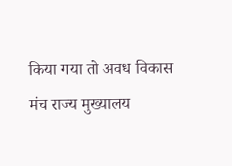किया गया तो अवध विकास मंच राज्य मुख्यालय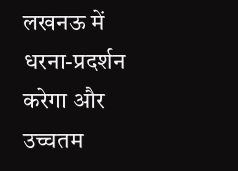लखनऊ में धरना-प्रदर्शन करेगा और उच्चतम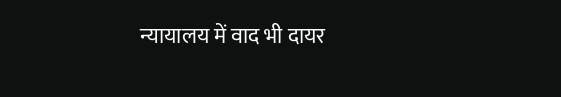न्यायालय में वाद भी दायर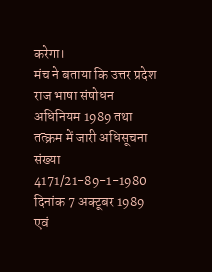करेगा।
मंच ने बताया कि उत्तर प्रदेश राज भाषा संषोधन अधिनियम 1989 तथा तत्क्रम में जारी अधिसूचना संख्या 4171/21-89-1-1980 दिनांक 7 अक्टूबर 1989 एवं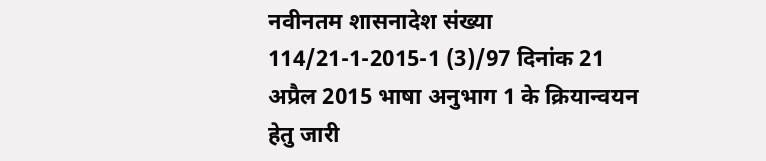नवीनतम शासनादेश संख्या 114/21-1-2015-1 (3)/97 दिनांक 21 अप्रैल 2015 भाषा अनुभाग 1 के क्रियान्वयन हेतु जारी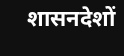शासनदेशों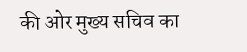की ओर मुख्य सचिव का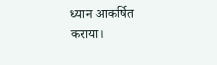ध्यान आकर्षित कराया।